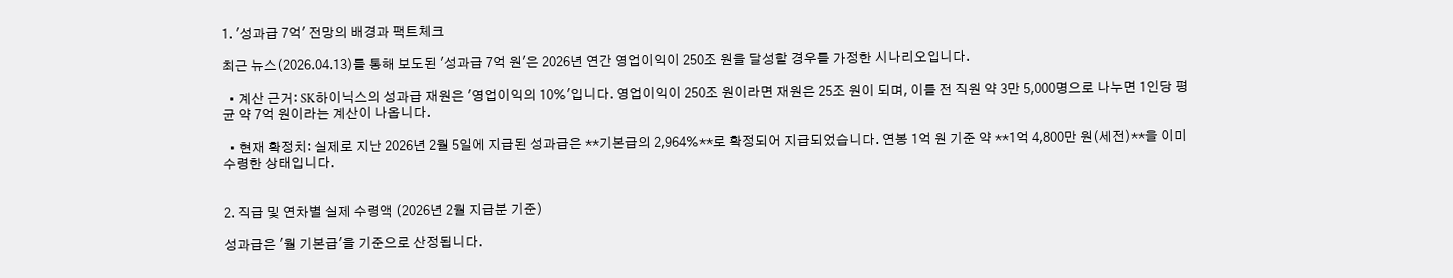1. '성과급 7억' 전망의 배경과 팩트체크

최근 뉴스(2026.04.13)를 통해 보도된 '성과급 7억 원'은 2026년 연간 영업이익이 250조 원을 달성할 경우를 가정한 시나리오입니다.

  • 계산 근거: SK하이닉스의 성과급 재원은 '영업이익의 10%'입니다. 영업이익이 250조 원이라면 재원은 25조 원이 되며, 이를 전 직원 약 3만 5,000명으로 나누면 1인당 평균 약 7억 원이라는 계산이 나옵니다.

  • 현재 확정치: 실제로 지난 2026년 2월 5일에 지급된 성과급은 **기본급의 2,964%**로 확정되어 지급되었습니다. 연봉 1억 원 기준 약 **1억 4,800만 원(세전)**을 이미 수령한 상태입니다.


2. 직급 및 연차별 실제 수령액 (2026년 2월 지급분 기준)

성과급은 '월 기본급'을 기준으로 산정됩니다.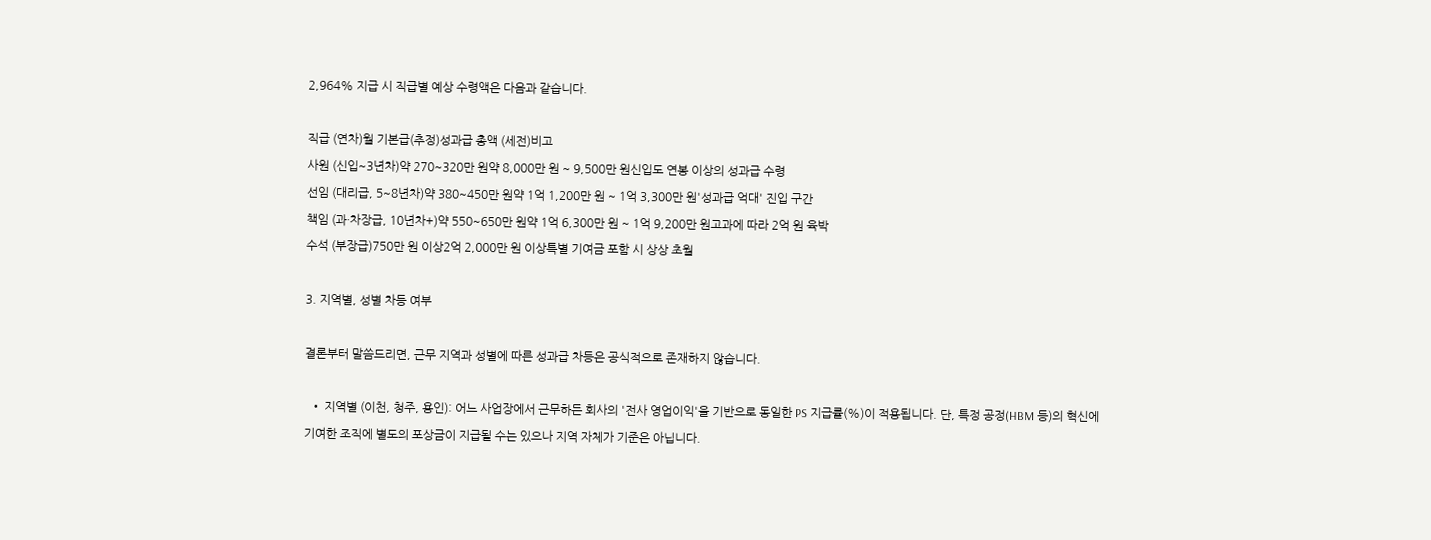2,964% 지급 시 직급별 예상 수령액은 다음과 같습니다.

직급 (연차)월 기본급(추정)성과급 총액 (세전)비고
사원 (신입~3년차)약 270~320만 원약 8,000만 원 ~ 9,500만 원신입도 연봉 이상의 성과급 수령
선임 (대리급, 5~8년차)약 380~450만 원약 1억 1,200만 원 ~ 1억 3,300만 원'성과급 억대' 진입 구간
책임 (과·차장급, 10년차+)약 550~650만 원약 1억 6,300만 원 ~ 1억 9,200만 원고과에 따라 2억 원 육박
수석 (부장급)750만 원 이상2억 2,000만 원 이상특별 기여금 포함 시 상상 초월

3. 지역별, 성별 차등 여부

결론부터 말씀드리면, 근무 지역과 성별에 따른 성과급 차등은 공식적으로 존재하지 않습니다.

  • 지역별 (이천, 청주, 용인): 어느 사업장에서 근무하든 회사의 '전사 영업이익'을 기반으로 동일한 PS 지급률(%)이 적용됩니다. 단, 특정 공정(HBM 등)의 혁신에 기여한 조직에 별도의 포상금이 지급될 수는 있으나 지역 자체가 기준은 아닙니다.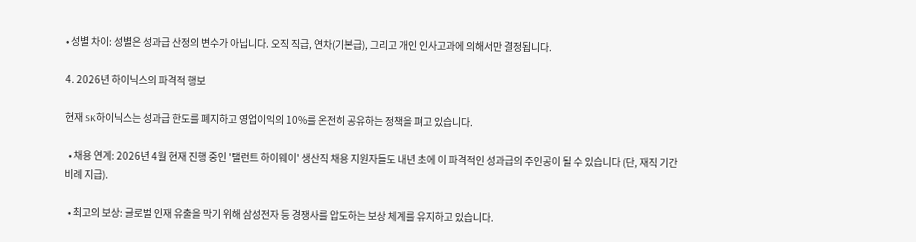• 성별 차이: 성별은 성과급 산정의 변수가 아닙니다. 오직 직급, 연차(기본급), 그리고 개인 인사고과에 의해서만 결정됩니다.

4. 2026년 하이닉스의 파격적 행보

현재 SK하이닉스는 성과급 한도를 폐지하고 영업이익의 10%를 온전히 공유하는 정책을 펴고 있습니다.

  • 채용 연계: 2026년 4월 현재 진행 중인 '탤런트 하이웨이' 생산직 채용 지원자들도 내년 초에 이 파격적인 성과급의 주인공이 될 수 있습니다 (단, 재직 기간 비례 지급).

  • 최고의 보상: 글로벌 인재 유출을 막기 위해 삼성전자 등 경쟁사를 압도하는 보상 체계를 유지하고 있습니다.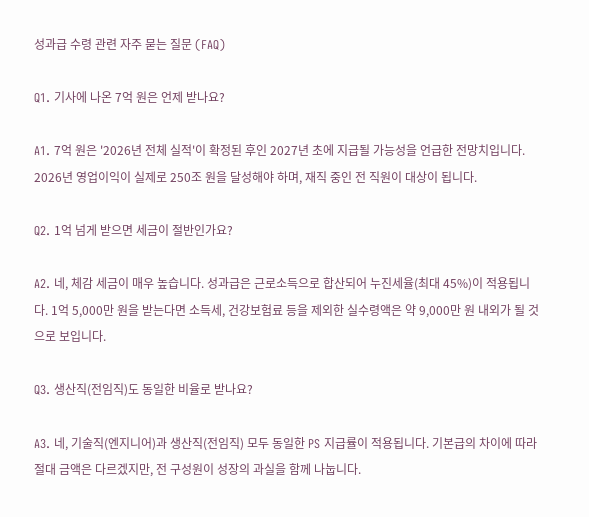성과급 수령 관련 자주 묻는 질문 (FAQ)

Q1. 기사에 나온 7억 원은 언제 받나요?

A1. 7억 원은 '2026년 전체 실적'이 확정된 후인 2027년 초에 지급될 가능성을 언급한 전망치입니다. 2026년 영업이익이 실제로 250조 원을 달성해야 하며, 재직 중인 전 직원이 대상이 됩니다.

Q2. 1억 넘게 받으면 세금이 절반인가요?

A2. 네, 체감 세금이 매우 높습니다. 성과급은 근로소득으로 합산되어 누진세율(최대 45%)이 적용됩니다. 1억 5,000만 원을 받는다면 소득세, 건강보험료 등을 제외한 실수령액은 약 9,000만 원 내외가 될 것으로 보입니다.

Q3. 생산직(전임직)도 동일한 비율로 받나요?

A3. 네, 기술직(엔지니어)과 생산직(전임직) 모두 동일한 PS 지급률이 적용됩니다. 기본급의 차이에 따라 절대 금액은 다르겠지만, 전 구성원이 성장의 과실을 함께 나눕니다.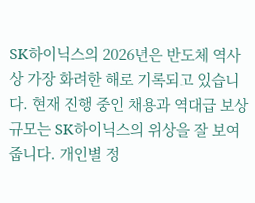SK하이닉스의 2026년은 반도체 역사상 가장 화려한 해로 기록되고 있습니다. 현재 진행 중인 채용과 역대급 보상 규모는 SK하이닉스의 위상을 잘 보여줍니다. 개인별 정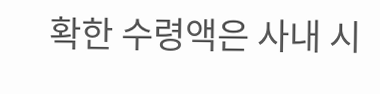확한 수령액은 사내 시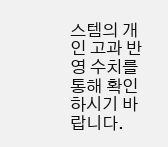스템의 개인 고과 반영 수치를 통해 확인하시기 바랍니다.